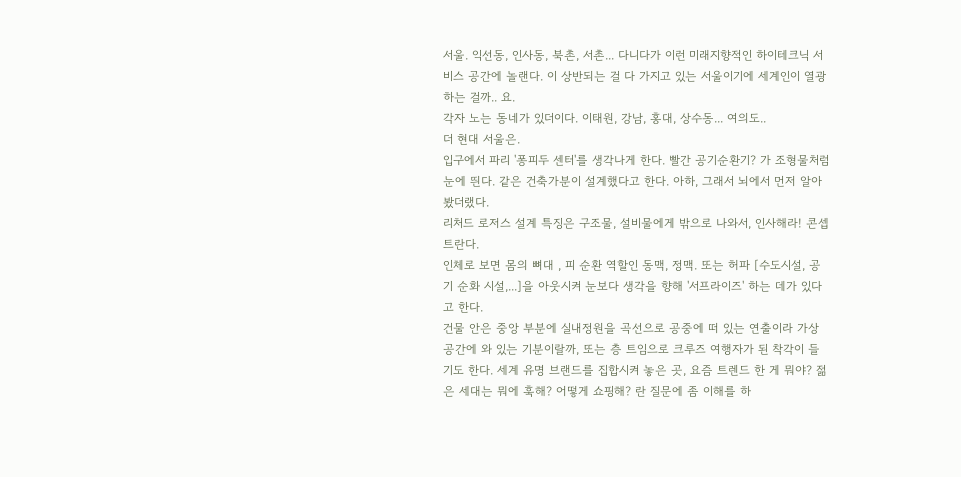서울. 익선동, 인사동, 북촌, 서촌... 다니다가 이런 미래지향적인 하이테크닉 서비스 공간에 놀랜다. 이 상반되는 걸 다 가지고 있는 서울이기에 세계인이 열광하는 걸까.. 요.
각자 노는 동네가 있더이다. 이태원, 강남, 홍대, 상수동... 여의도..
더 현대 서울은.
입구에서 파리 '퐁피두 센터'를 생각나게 한다. 빨간 공기순환기? 가 조형물처럼 눈에 띈다. 같은 건축가분이 설계했다고 한다. 아하, 그래서 뇌에서 먼저 알아봤더랬다.
리처드 로저스 설계 특징은 구조물, 설비물에게 밖으로 나와서, 인사해라! 콘셉트란다.
인체로 보면 몸의 뼈대 , 피 순환 역할인 동맥, 정맥. 또는 허파 [수도시설, 공기 순화 시설,...]을 아웃시켜 눈보다 생각을 향해 '서프라이즈' 하는 데가 있다고 한다.
건물 안은 중앙 부분에 실내정원을 곡선으로 공중에 떠 있는 연출이라 가상공간에 와 있는 기분이랄까, 또는 층 트임으로 크루즈 여행자가 된 착각이 들기도 한다. 세계 유명 브랜드를 집합시켜 놓은 곳, 요즘 트렌드 한 게 뭐야? 젊은 세대는 뭐에 훅해? 어떻게 쇼핑해? 란 질문에 좀 이해를 하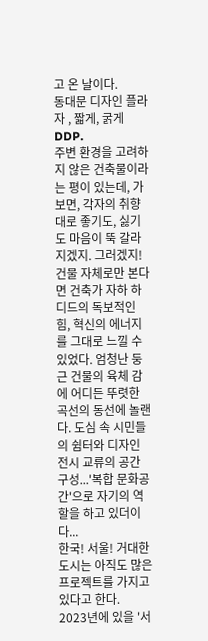고 온 날이다.
동대문 디자인 플라자 , 짧게, 굵게 DDP.
주변 환경을 고려하지 않은 건축물이라는 평이 있는데, 가 보면, 각자의 취향대로 좋기도, 싫기도 마음이 뚝 갈라지겠지. 그러겠지! 건물 자체로만 본다면 건축가 자하 하디드의 독보적인 힘, 혁신의 에너지를 그대로 느낄 수 있었다. 엄청난 둥근 건물의 육체 감에 어디든 뚜렷한 곡선의 동선에 놀랜다. 도심 속 시민들의 쉼터와 디자인 전시 교류의 공간 구성...'복합 문화공간'으로 자기의 역할을 하고 있더이다...
한국! 서울! 거대한 도시는 아직도 많은 프로젝트를 가지고 있다고 한다.
2023년에 있을 '서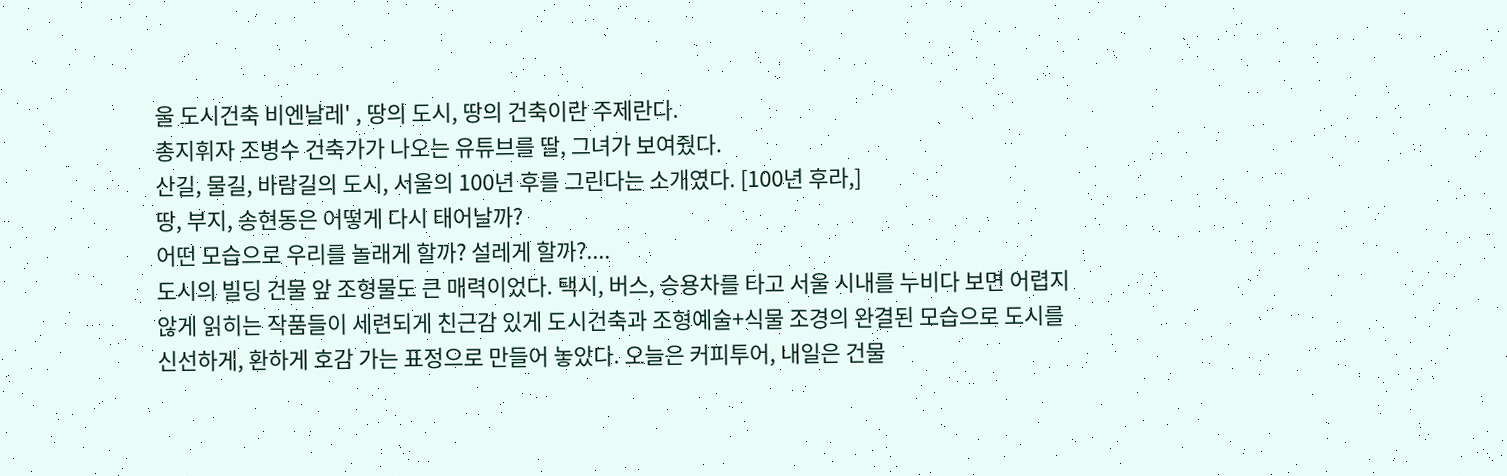울 도시건축 비엔날레' , 땅의 도시, 땅의 건축이란 주제란다.
총지휘자 조병수 건축가가 나오는 유튜브를 딸, 그녀가 보여줬다.
산길, 물길, 바람길의 도시, 서울의 100년 후를 그린다는 소개였다. [100년 후라,]
땅, 부지, 송현동은 어떻게 다시 태어날까?
어떤 모습으로 우리를 놀래게 할까? 설레게 할까?....
도시의 빌딩 건물 앞 조형물도 큰 매력이었다. 택시, 버스, 승용차를 타고 서울 시내를 누비다 보면 어렵지 않게 읽히는 작품들이 세련되게 친근감 있게 도시건축과 조형예술+식물 조경의 완결된 모습으로 도시를 신선하게, 환하게 호감 가는 표정으로 만들어 놓았다. 오늘은 커피투어, 내일은 건물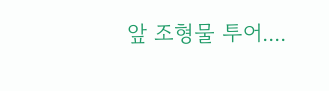앞 조형물 투어....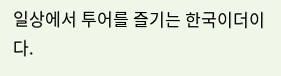일상에서 투어를 즐기는 한국이더이다.